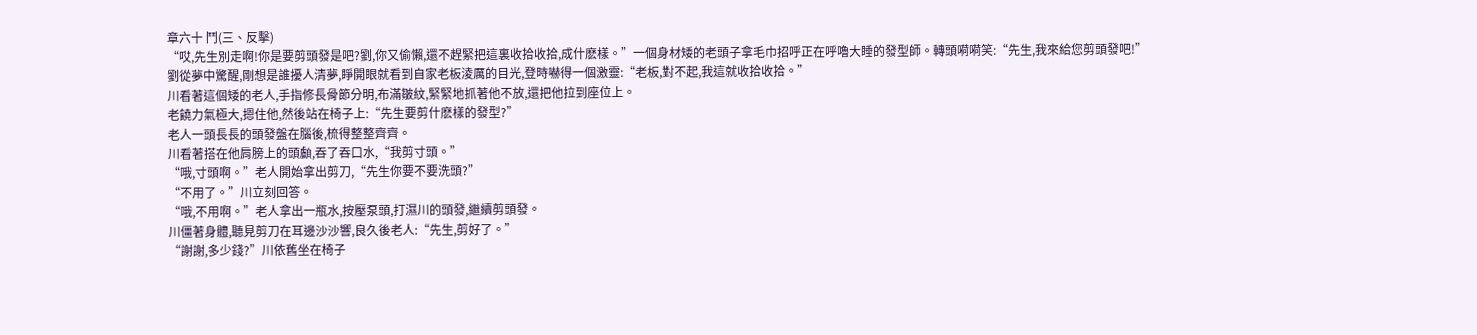章六十 鬥(三、反擊)
“哎,先生別走啊!你是要剪頭發是吧?劉,你又偷懶,還不趕緊把這裏收拾收拾,成什麽樣。”一個身材矮的老頭子拿毛巾招呼正在呼嚕大睡的發型師。轉頭嗬嗬笑:“先生,我來給您剪頭發吧!”
劉從夢中驚醒,剛想是誰擾人清夢,睜開眼就看到自家老板淩厲的目光,登時嚇得一個激靈:“老板,對不起,我這就收拾收拾。”
川看著這個矮的老人,手指修長骨節分明,布滿皺紋,緊緊地抓著他不放,還把他拉到座位上。
老饒力氣極大,摁住他,然後站在椅子上:“先生要剪什麽樣的發型?”
老人一頭長長的頭發盤在腦後,梳得整整齊齊。
川看著搭在他肩膀上的頭顱,吞了吞口水,“我剪寸頭。”
“哦,寸頭啊。”老人開始拿出剪刀,“先生你要不要洗頭?”
“不用了。”川立刻回答。
“哦,不用啊。”老人拿出一瓶水,按壓泵頭,打濕川的頭發,繼續剪頭發。
川僵著身體,聽見剪刀在耳邊沙沙響,良久後老人:“先生,剪好了。”
“謝謝,多少錢?”川依舊坐在椅子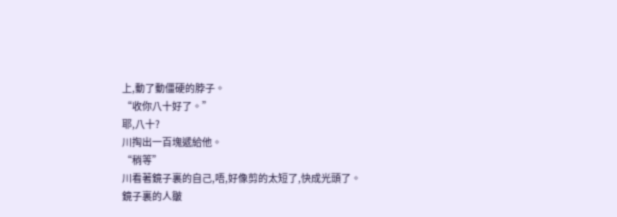上,動了動僵硬的脖子。
“收你八十好了。”
耶,八十?
川掏出一百塊遞給他。
“稍等”
川看著鏡子裏的自己,唔,好像剪的太短了,快成光頭了。
鏡子裏的人皺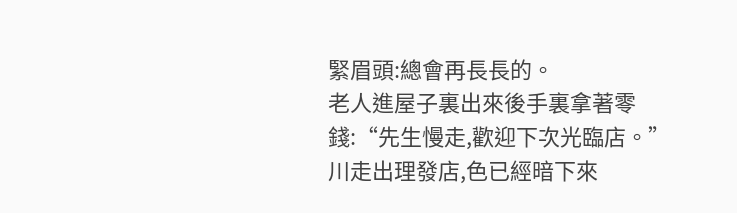緊眉頭:總會再長長的。
老人進屋子裏出來後手裏拿著零錢:“先生慢走,歡迎下次光臨店。”
川走出理發店,色已經暗下來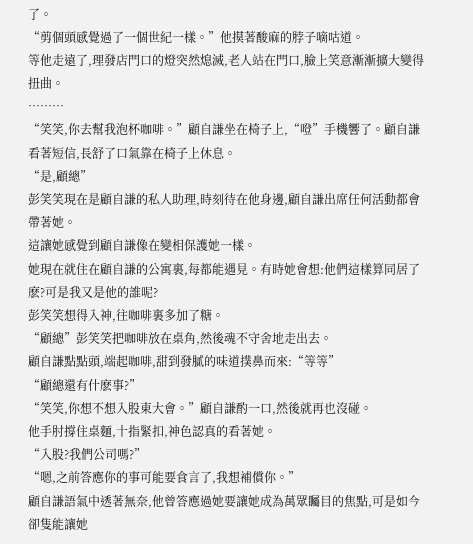了。
“剪個頭感覺過了一個世紀一樣。”他摸著酸麻的脖子嘀咕道。
等他走遠了,理發店門口的燈突然熄滅,老人站在門口,臉上笑意漸漸擴大變得扭曲。
………
“笑笑,你去幫我泡杯咖啡。”顧自謙坐在椅子上,“噔”手機響了。顧自謙看著短信,長舒了口氣靠在椅子上休息。
“是,顧總”
彭笑笑現在是顧自謙的私人助理,時刻待在他身邊,顧自謙出席任何活動都會帶著她。
這讓她感覺到顧自謙像在變相保護她一樣。
她現在就住在顧自謙的公寓裏,每都能遇見。有時她會想:他們這樣算同居了麽?可是我又是他的誰呢?
彭笑笑想得入神,往咖啡裏多加了糖。
“顧總”彭笑笑把咖啡放在桌角,然後魂不守舍地走出去。
顧自謙點點頭,端起咖啡,甜到發膩的味道撲鼻而來:“等等”
“顧總還有什麽事?”
“笑笑,你想不想入股東大會。”顧自謙酌一口,然後就再也沒碰。
他手肘撐住桌麵,十指緊扣,神色認真的看著她。
“入股?我們公司嗎?”
“嗯,之前答應你的事可能要食言了,我想補償你。”
顧自謙語氣中透著無奈,他曾答應過她要讓她成為萬眾矚目的焦點,可是如今卻隻能讓她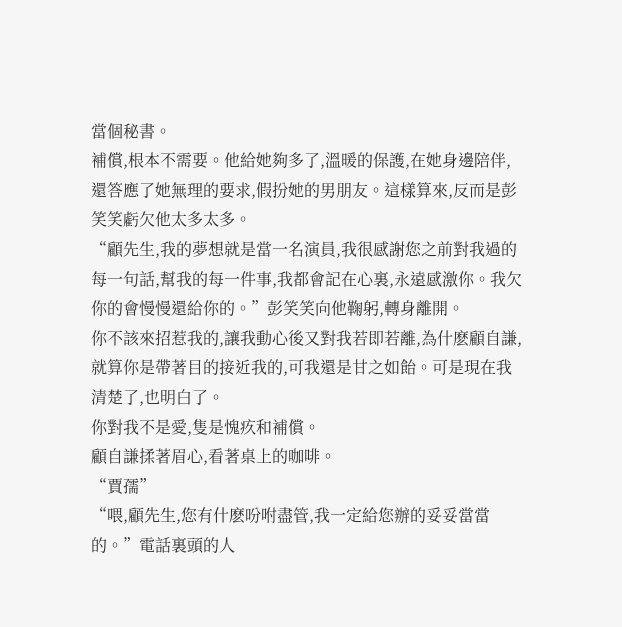當個秘書。
補償,根本不需要。他給她夠多了,溫暖的保護,在她身邊陪伴,還答應了她無理的要求,假扮她的男朋友。這樣算來,反而是彭笑笑虧欠他太多太多。
“顧先生,我的夢想就是當一名演員,我很感謝您之前對我過的每一句話,幫我的每一件事,我都會記在心裏,永遠感激你。我欠你的會慢慢還給你的。”彭笑笑向他鞠躬,轉身離開。
你不該來招惹我的,讓我動心後又對我若即若離,為什麽顧自謙,就算你是帶著目的接近我的,可我還是甘之如飴。可是現在我清楚了,也明白了。
你對我不是愛,隻是愧疚和補償。
顧自謙揉著眉心,看著桌上的咖啡。
“賈孺”
“喂,顧先生,您有什麽吩咐盡管,我一定給您辦的妥妥當當的。”電話裏頭的人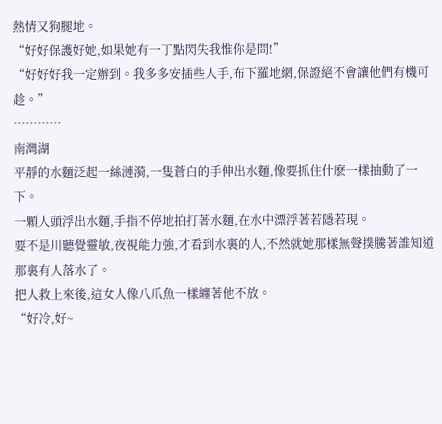熱情又狗腿地。
“好好保護好她,如果她有一丁點閃失我惟你是問!”
“好好好我一定辦到。我多多安插些人手,布下羅地網,保證絕不會讓他們有機可趁。”
…………
南灣湖
平靜的水麵泛起一絲漣漪,一隻蒼白的手伸出水麵,像要抓住什麽一樣抽動了一下。
一顆人頭浮出水麵,手指不停地拍打著水麵,在水中漂浮著若隱若現。
要不是川聽覺靈敏,夜視能力強,才看到水裏的人,不然就她那樣無聲撲騰著誰知道那裏有人落水了。
把人救上來後,這女人像八爪魚一樣纏著他不放。
“好冷,好~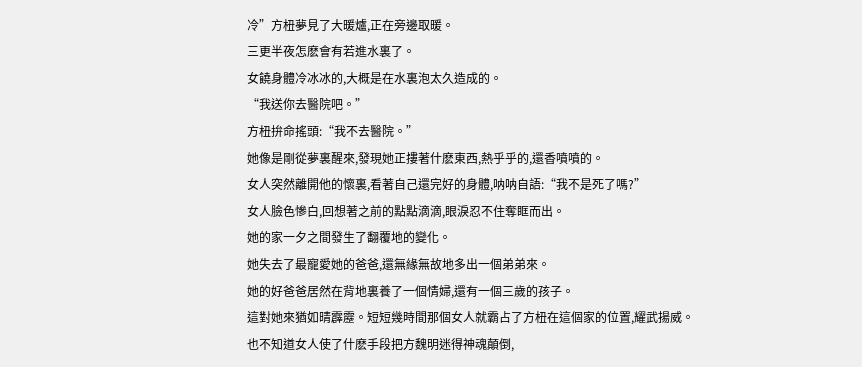冷”方杻夢見了大暖爐,正在旁邊取暖。
三更半夜怎麽會有若進水裏了。
女饒身體冷冰冰的,大概是在水裏泡太久造成的。
“我送你去醫院吧。”
方杻拚命搖頭:“我不去醫院。”
她像是剛從夢裏醒來,發現她正摟著什麽東西,熱乎乎的,還香噴噴的。
女人突然離開他的懷裏,看著自己還完好的身體,呐呐自語:“我不是死了嗎?”
女人臉色慘白,回想著之前的點點滴滴,眼淚忍不住奪眶而出。
她的家一夕之間發生了翻覆地的變化。
她失去了最寵愛她的爸爸,還無緣無故地多出一個弟弟來。
她的好爸爸居然在背地裏養了一個情婦,還有一個三歲的孩子。
這對她來猶如晴霹靂。短短幾時間那個女人就霸占了方杻在這個家的位置,耀武揚威。
也不知道女人使了什麽手段把方魏明迷得神魂顛倒,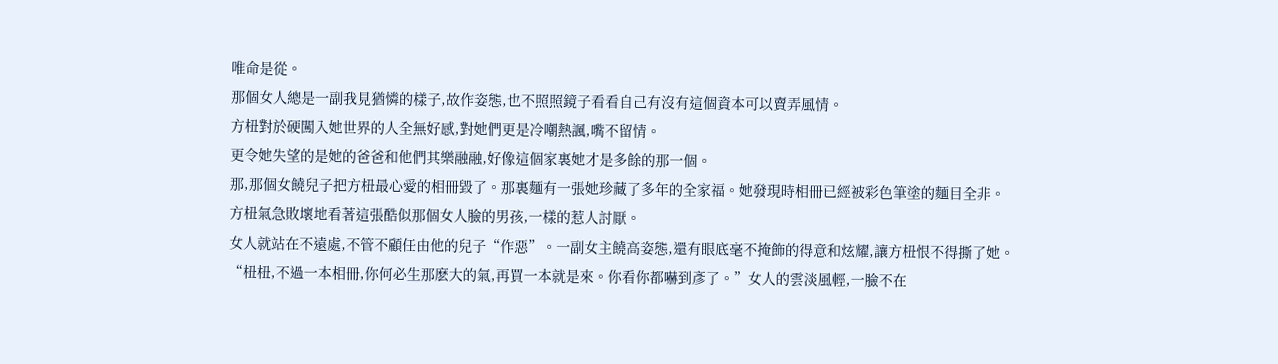唯命是從。
那個女人總是一副我見猶憐的樣子,故作姿態,也不照照鏡子看看自己有沒有這個資本可以賣弄風情。
方杻對於硬闖入她世界的人全無好感,對她們更是冷嘲熱諷,嘴不留情。
更令她失望的是她的爸爸和他們其樂融融,好像這個家裏她才是多餘的那一個。
那,那個女饒兒子把方杻最心愛的相冊毀了。那裏麵有一張她珍藏了多年的全家福。她發現時相冊已經被彩色筆塗的麵目全非。
方杻氣急敗壞地看著這張酷似那個女人臉的男孩,一樣的惹人討厭。
女人就站在不遠處,不管不顧任由他的兒子“作惡”。一副女主饒高姿態,還有眼底毫不掩飾的得意和炫耀,讓方杻恨不得撕了她。
“杻杻,不過一本相冊,你何必生那麽大的氣,再買一本就是來。你看你都嚇到彥了。”女人的雲淡風輕,一臉不在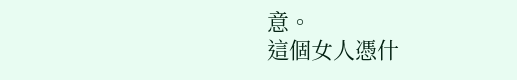意。
這個女人憑什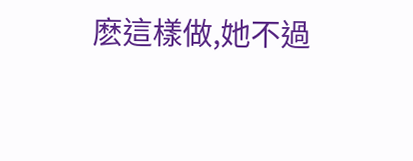麽這樣做,她不過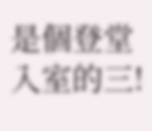是個登堂入室的三!